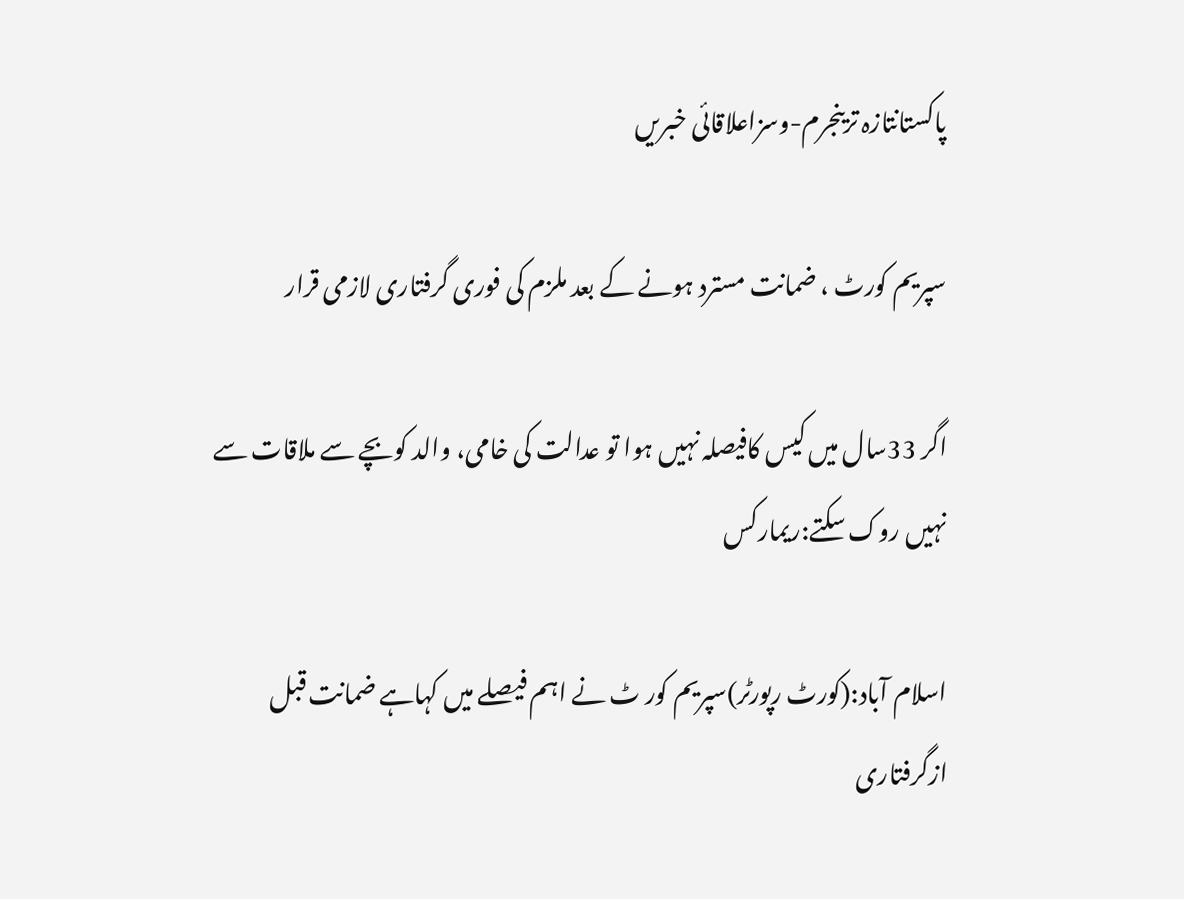پاکستانتازہ ترینجرم-وسزاعلاقائی خبریں

سپریم کورٹ ، ضمانت مسترد ہونے کے بعد ملزم کی فوری گرفتاری لازمی قرار

اگر 33سال میں کیس کافیصلہ نہیں ہوا تو عدالت کی خامی، والد کوبچے سے ملاقات سے نہیں روک سکتے:ریمارکس

اسلام آباد:(کورٹ رپورٹر)سپریم کور ٹ نے اہم فیصلے میں کہاہے ضمانت قبل ازگرفتاری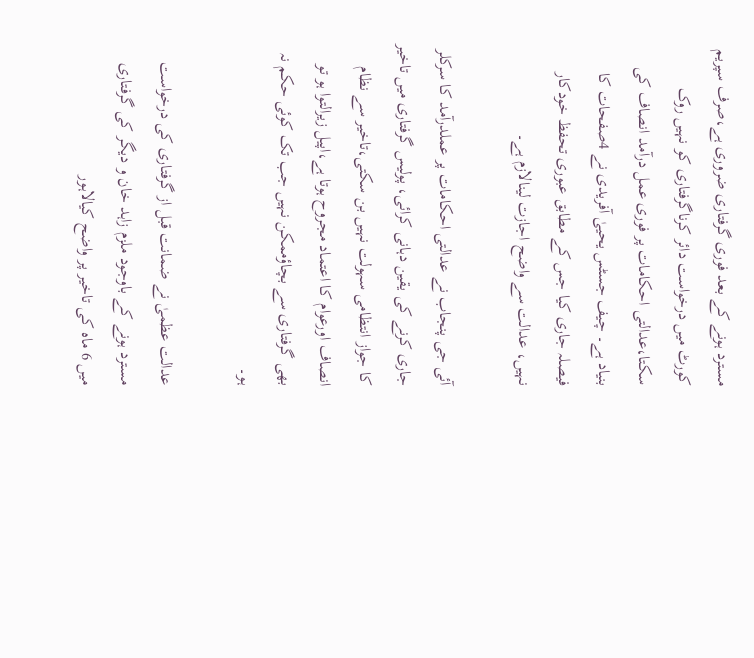مسترد ہونے کے بعد فوری گرفتاری ضروری ہے،صرف سپریم کورٹ میں درخواست دائر کرناگرفتاری کو نہیں روک سکتا،عدالتی احکامات پر فوری عمل درآمد انصاف کی بنیاد ہے۔ چیف جسٹس یحییٰ آفریدی نے 4صفحات کا فیصلہ جاری کیا جس کے مطابق عبوری تحفظ خودکار نہیں، عدالت سے واضح اجازت لینالازم ہے۔

آئی جی پنجاب نے عدالتی احکامات پر عملدرآمد کا سرکلر جاری کرنے کی یقین دہانی کرائی، پولیس گرفتاری میں تاخیر کا جواز انتظامی سہولت نہیں بن سکتی،تاخیر سے نظام انصاف اورعوام کا اعتماد مجروح ہوتا ہے،اپیل زیرالتوا ہو تو بھی گرفتاری سے بچاؤممکن نہیں جب تک کوئی حکم نہ ہو۔

عدالت عظمیٰ نے ضمانت قبل از گرفتاری کی درخواست مسترد ہونے کے باوجود ملزم زاہد خان و دیگر کی گرفتاری میں 6 ماہ کی تاخیر پر واضح کیالاہور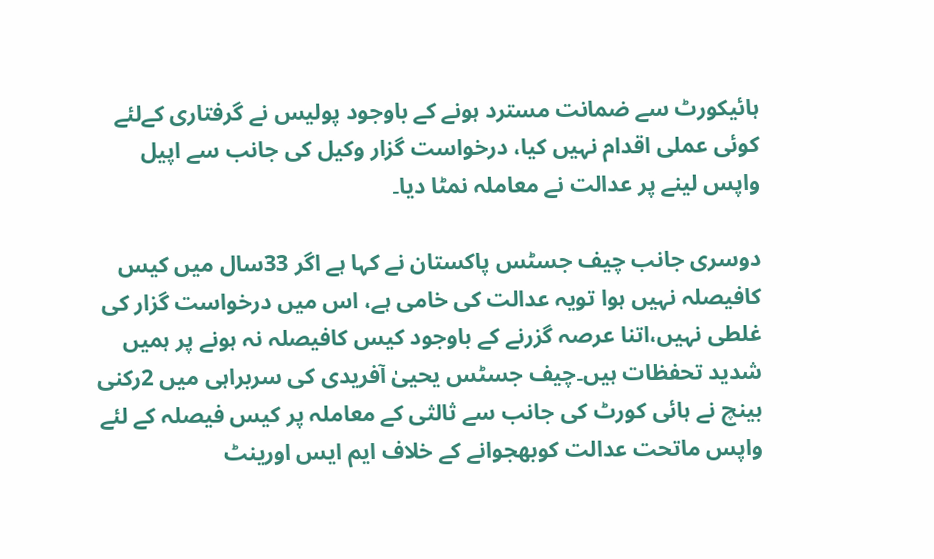ہائیکورٹ سے ضمانت مسترد ہونے کے باوجود پولیس نے گرفتاری کےلئے کوئی عملی اقدام نہیں کیا، درخواست گزار وکیل کی جانب سے اپیل واپس لینے پر عدالت نے معاملہ نمٹا دیا۔

دوسری جانب چیف جسٹس پاکستان نے کہا ہے اگر 33سال میں کیس کافیصلہ نہیں ہوا تویہ عدالت کی خامی ہے، اس میں درخواست گزار کی غلطی نہیں،اتنا عرصہ گزرنے کے باوجود کیس کافیصلہ نہ ہونے پر ہمیں شدید تحفظات ہیں۔چیف جسٹس یحییٰ آفریدی کی سربراہی میں 2رکنی بینچ نے ہائی کورٹ کی جانب سے ثالثی کے معاملہ پر کیس فیصلہ کے لئے واپس ماتحت عدالت کوبھجوانے کے خلاف ایم ایس اورینٹ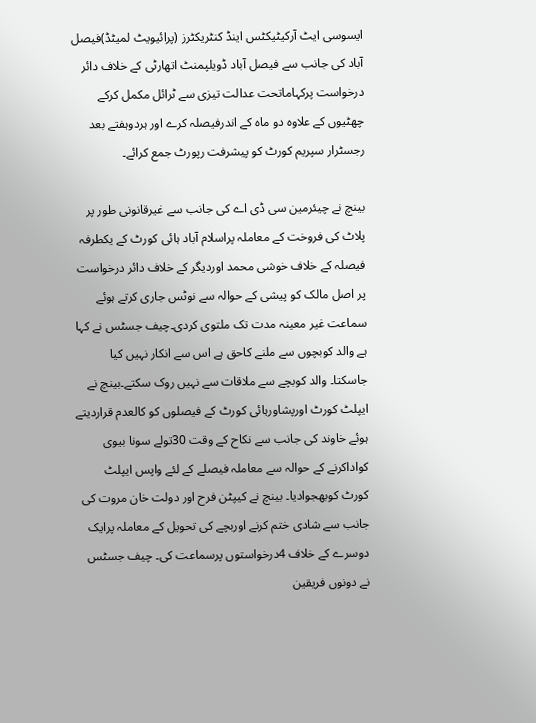ایسوسی ایٹ آرکیٹیکٹس اینڈ کنٹریکٹرز (پرائیویٹ لمیٹڈ)فیصل آباد کی جانب سے فیصل آباد ڈویلپمنٹ اتھارٹی کے خلاف دائر درخواست پرکہاماتحت عدالت تیزی سے ٹرائل مکمل کرکے چھٹیوں کے علاوہ دو ماہ کے اندرفیصلہ کرے اور ہردوہفتے بعد رجسٹرار سپریم کورٹ کو پیشرفت رپورٹ جمع کرائے۔

بینچ نے چیئرمین سی ڈی اے کی جانب سے غیرقانونی طور پر پلاٹ کی فروخت کے معاملہ پراسلام آباد ہائی کورٹ کے یکطرفہ فیصلہ کے خلاف خوشی محمد اوردیگر کے خلاف دائر درخواست پر اصل مالک کو پیشی کے حوالہ سے نوٹس جاری کرتے ہوئے سماعت غیر معینہ مدت تک ملتوی کردی۔چیف جسٹس نے کہا ہے والد کوبچوں سے ملنے کاحق ہے اس سے انکار نہیں کیا جاسکتا۔ والد کوبچے سے ملاقات سے نہیں روک سکتے۔بینچ نے ایپلٹ کورٹ اورپشاورہائی کورٹ کے فیصلوں کو کالعدم قراردیتے ہوئے خاوند کی جانب سے نکاح کے وقت 30تولے سونا بیوی کواداکرنے کے حوالہ سے معاملہ فیصلے کے لئے واپس ایپلٹ کورٹ کوبھجوادیا۔ بینچ نے کیپٹن فرح اور دولت خان مروت کی جانب سے شادی ختم کرنے اوربچے کی تحویل کے معاملہ پرایک دوسرے کے خلاف 4درخواستوں پرسماعت کی۔ چیف جسٹس نے دونوں فریقین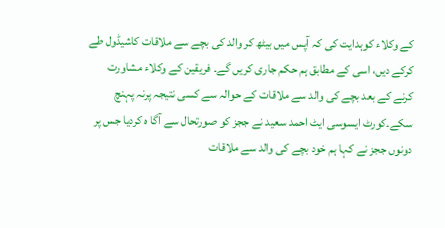کے وکلاء کوہدایت کی کہ آپس میں بیٹھ کر والد کی بچے سے ملاقات کاشیڈول طے کرکے دیں، اسی کے مطابق ہم حکم جاری کریں گے۔ فریقین کے وکلاء مشاورت کرنے کے بعد بچے کی والد سے ملاقات کے حوالہ سے کسی نتیجہ پرنہ پہنچ سکے۔کورٹ ایسوسی ایٹ احمد سعید نے ججز کو صورتحال سے آگا ہ کردیا جس پر دونوں ججز نے کہا ہم خود بچے کی والد سے ملاقات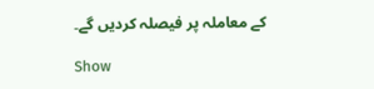کے معاملہ پر فیصلہ کردیں گے۔

Show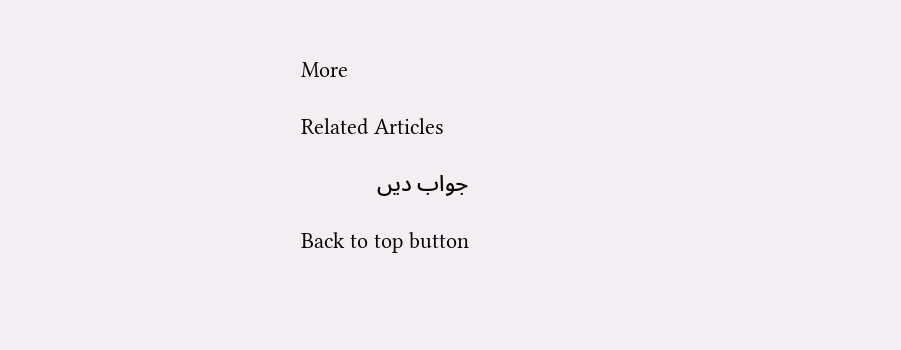More

Related Articles

جواب دیں

Back to top button